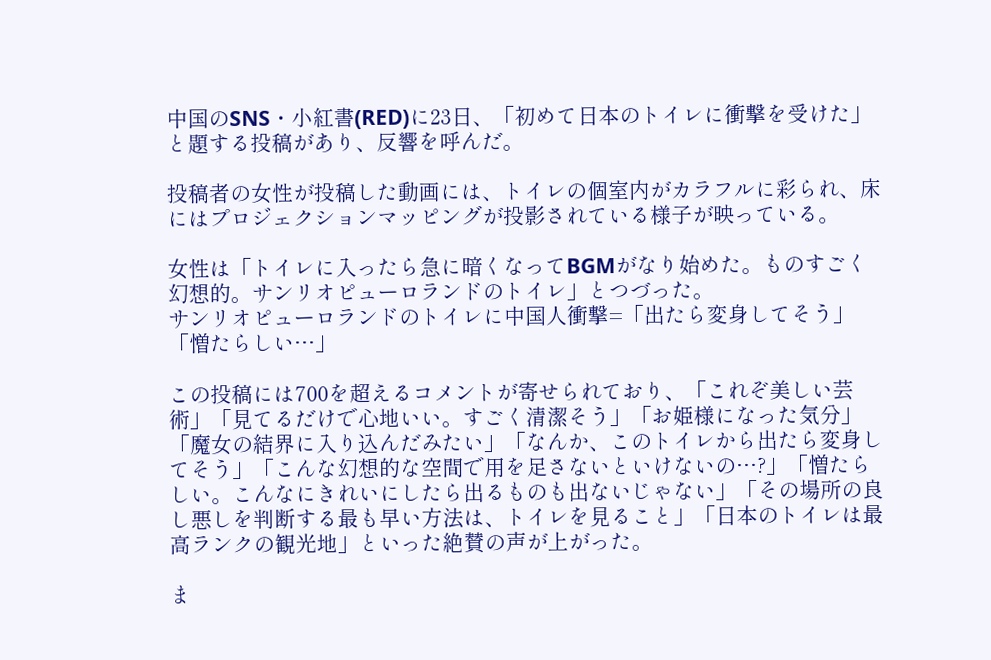中国のSNS・小紅書(RED)に23日、「初めて日本のトイレに衝撃を受けた」と題する投稿があり、反響を呼んだ。

投稿者の女性が投稿した動画には、トイレの個室内がカラフルに彩られ、床にはプロジェクションマッピングが投影されている様子が映っている。

女性は「トイレに入ったら急に暗くなってBGMがなり始めた。ものすごく幻想的。サンリオピューロランドのトイレ」とつづった。
サンリオピューロランドのトイレに中国人衝撃=「出たら変身してそう」「憎たらしい…」

この投稿には700を超えるコメントが寄せられており、「これぞ美しい芸術」「見てるだけで心地いい。すごく清潔そう」「お姫様になった気分」「魔女の結界に入り込んだみたい」「なんか、このトイレから出たら変身してそう」「こんな幻想的な空間で用を足さないといけないの…?」「憎たらしい。こんなにきれいにしたら出るものも出ないじゃない」「その場所の良し悪しを判断する最も早い方法は、トイレを見ること」「日本のトイレは最高ランクの観光地」といった絶賛の声が上がった。

ま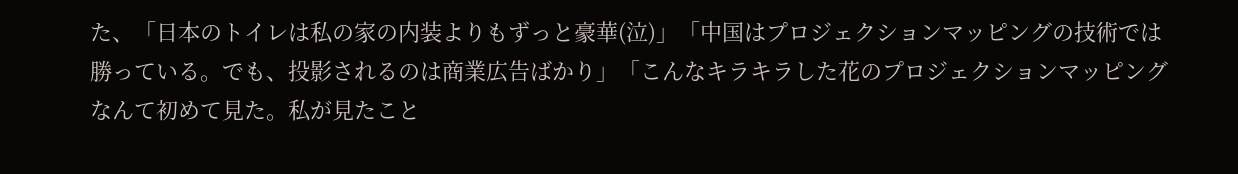た、「日本のトイレは私の家の内装よりもずっと豪華(泣)」「中国はプロジェクションマッピングの技術では勝っている。でも、投影されるのは商業広告ばかり」「こんなキラキラした花のプロジェクションマッピングなんて初めて見た。私が見たこと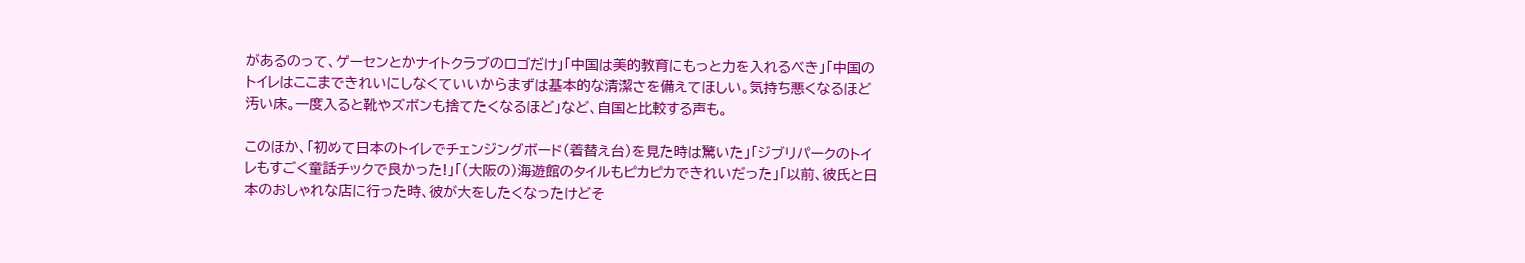があるのって、ゲーセンとかナイトクラブのロゴだけ」「中国は美的教育にもっと力を入れるべき」「中国のトイレはここまできれいにしなくていいからまずは基本的な清潔さを備えてほしい。気持ち悪くなるほど汚い床。一度入ると靴やズボンも捨てたくなるほど」など、自国と比較する声も。

このほか、「初めて日本のトイレでチェンジングボード(着替え台)を見た時は驚いた」「ジブリパークのトイレもすごく童話チックで良かった!」「(大阪の)海遊館のタイルもピカピカできれいだった」「以前、彼氏と日本のおしゃれな店に行った時、彼が大をしたくなったけどそ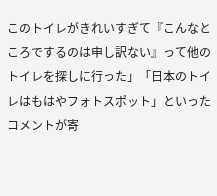このトイレがきれいすぎて『こんなところでするのは申し訳ない』って他のトイレを探しに行った」「日本のトイレはもはやフォトスポット」といったコメントが寄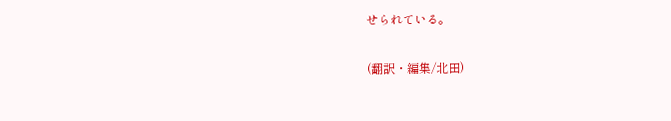せられている。

(翻訳・編集/北田)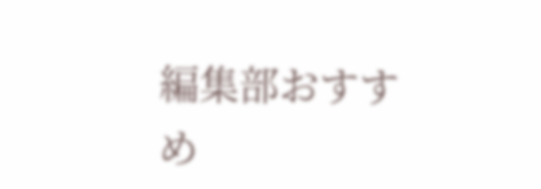編集部おすすめ